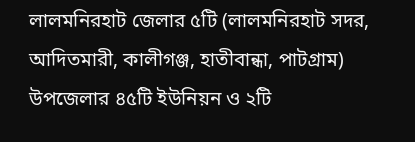লালমনিরহাট জেলার ৫টি (লালমনিরহাট সদর, আদিতমারী, কালীগঞ্জ, হাতীবান্ধা, পাটগ্রাম) উপজেলার ৪৫টি ইউনিয়ন ও ২টি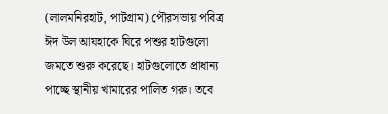(লালমনিরহাট, পাটগ্রাম) পৌরসভায় পবিত্র ঈদ উল আযহাকে ঘিরে পশুর হাটগুলো জমতে শুরু করেছে। হাটগুলোতে প্রাধান্য পাচ্ছে স্থানীয় খামারের পালিত গরু। তবে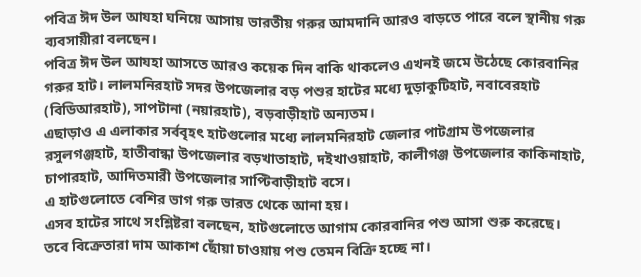পবিত্র ঈদ উল আযহা ঘনিয়ে আসায় ভারতীয় গরুর আমদানি আরও বাড়তে পারে বলে স্থানীয় গরু ব্যবসায়ীরা বলছেন।
পবিত্র ঈদ উল আযহা আসতে আরও কয়েক দিন বাকি থাকলেও এখনই জমে উঠেছে কোরবানির গরুর হাট। লালমনিরহাট সদর উপজেলার বড় পশুর হাটের মধ্যে দুড়াকুটিহাট, নবাবেরহাট (বিডিআরহাট), সাপটানা (নয়ারহাট), বড়বাড়ীহাট অন্যতম।
এছাড়াও এ এলাকার সর্ববৃহৎ হাটগুলোর মধ্যে লালমনিরহাট জেলার পাটগ্রাম উপজেলার রসুলগঞ্জহাট, হাতীবান্ধা উপজেলার বড়খাতাহাট, দইখাওয়াহাট, কালীগঞ্জ উপজেলার কাকিনাহাট, চাপারহাট, আদিতমারী উপজেলার সাপ্টিবাড়ীহাট বসে।
এ হাটগুলোতে বেশির ভাগ গরু ভারত থেকে আনা হয়।
এসব হাটের সাথে সংশ্লিষ্টরা বলছেন, হাটগুলোতে আগাম কোরবানির পশু আসা শুরু করেছে।
তবে বিক্রেতারা দাম আকাশ ছোঁয়া চাওয়ায় পশু তেমন বিক্রি হচ্ছে না।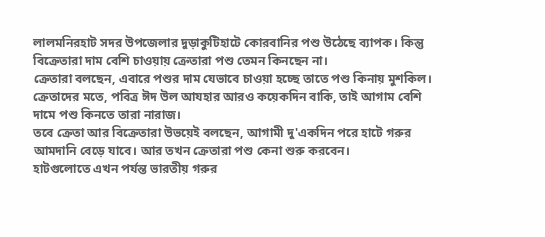লালমনিরহাট সদর উপজেলার দুড়াকুটিহাটে কোরবানির পশু উঠেছে ব্যাপক। কিন্তু বিক্রেতারা দাম বেশি চাওয়ায় ক্রেতারা পশু তেমন কিনছেন না।
ক্রেতারা বলছেন, এবারে পশুর দাম যেভাবে চাওয়া হচ্ছে তাতে পশু কিনায় মুশকিল।
ক্রেতাদের মতে, পবিত্র ঈদ উল আযহার আরও কয়েকদিন বাকি, তাই আগাম বেশি দামে পশু কিনতে তারা নারাজ।
তবে ক্রেতা আর বিক্রেতারা উভয়েই বলছেন, আগামী দু'একদিন পরে হাটে গরুর আমদানি বেড়ে যাবে। আর তখন ক্রেতারা পশু কেনা শুরু করবেন।
হাটগুলোতে এখন পর্যন্ত ভারতীয় গরুর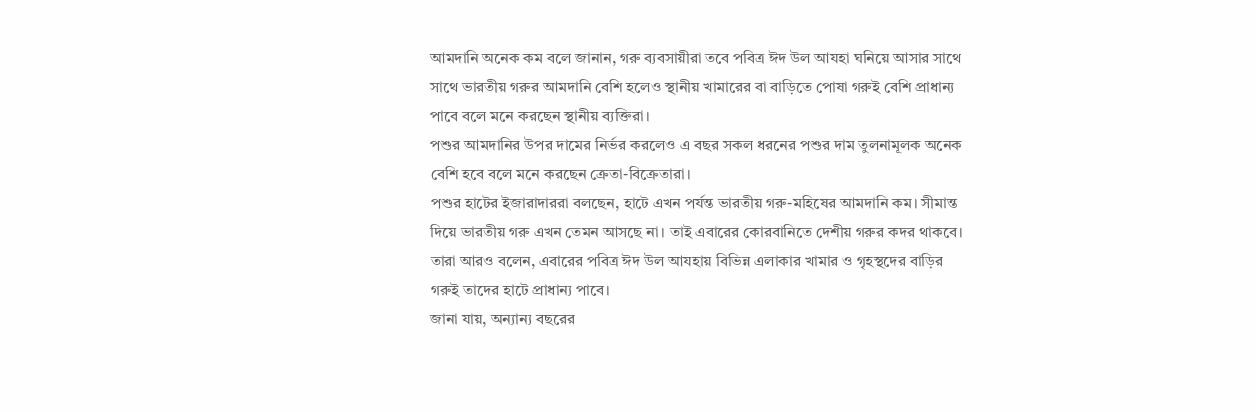আমদানি অনেক কম বলে জানান, গরু ব্যবসায়ীরা তবে পবিত্র ঈদ উল আযহা ঘনিয়ে আসার সাথে সাথে ভারতীয় গরুর আমদানি বেশি হলেও স্থানীয় খামারের বা বাড়িতে পোষা গরুই বেশি প্রাধান্য পাবে বলে মনে করছেন স্থানীয় ব্যক্তিরা।
পশুর আমদানির উপর দামের নির্ভর করলেও এ বছর সকল ধরনের পশুর দাম তুলনামূলক অনেক বেশি হবে বলে মনে করছেন ক্রেতা-বিক্রেতারা।
পশুর হাটের ইজারাদাররা বলছেন, হাটে এখন পর্যন্ত ভারতীয় গরু-মহিষের আমদানি কম। সীমান্ত দিয়ে ভারতীয় গরু এখন তেমন আসছে না। তাই এবারের কোরবানিতে দেশীয় গরুর কদর থাকবে।
তারা আরও বলেন, এবারের পবিত্র ঈদ উল আযহায় বিভিন্ন এলাকার খামার ও গৃহস্থদের বাড়ির গরুই তাদের হাটে প্রাধান্য পাবে।
জানা যায়, অন্যান্য বছরের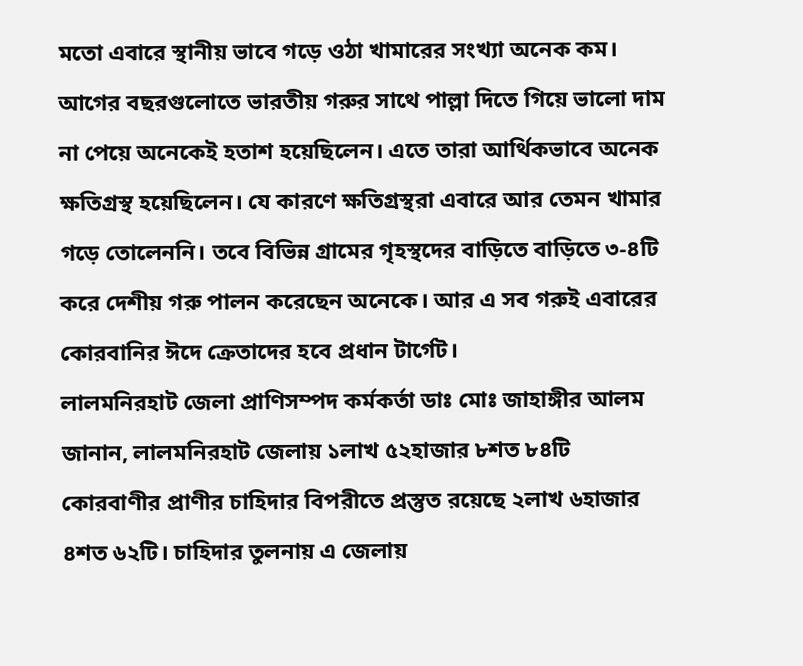মতো এবারে স্থানীয় ভাবে গড়ে ওঠা খামারের সংখ্যা অনেক কম। আগের বছরগুলোতে ভারতীয় গরুর সাথে পাল্লা দিতে গিয়ে ভালো দাম না পেয়ে অনেকেই হতাশ হয়েছিলেন। এতে তারা আর্থিকভাবে অনেক ক্ষতিগ্রস্থ হয়েছিলেন। যে কারণে ক্ষতিগ্রস্থরা এবারে আর তেমন খামার গড়ে তোলেননি। তবে বিভিন্ন গ্রামের গৃহস্থদের বাড়িতে বাড়িতে ৩-৪টি করে দেশীয় গরু পালন করেছেন অনেকে। আর এ সব গরুই এবারের কোরবানির ঈদে ক্রেতাদের হবে প্রধান টার্গেট।
লালমনিরহাট জেলা প্রাণিসম্পদ কর্মকর্তা ডাঃ মোঃ জাহাঙ্গীর আলম জানান, লালমনিরহাট জেলায় ১লাখ ৫২হাজার ৮শত ৮৪টি কোরবাণীর প্রাণীর চাহিদার বিপরীতে প্রস্তুত রয়েছে ২লাখ ৬হাজার ৪শত ৬২টি। চাহিদার তুলনায় এ জেলায়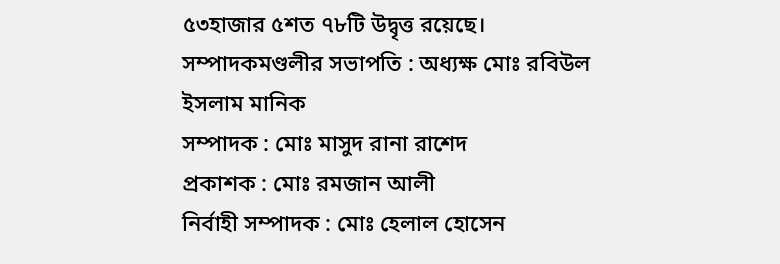৫৩হাজার ৫শত ৭৮টি উদ্বৃত্ত রয়েছে।
সম্পাদকমণ্ডলীর সভাপতি : অধ্যক্ষ মোঃ রবিউল ইসলাম মানিক
সম্পাদক : মোঃ মাসুদ রানা রাশেদ
প্রকাশক : মোঃ রমজান আলী
নির্বাহী সম্পাদক : মোঃ হেলাল হোসেন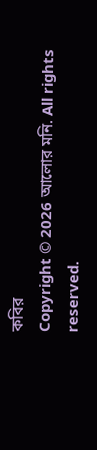কবির
Copyright © 2026 আলোর মনি. All rights reserved.